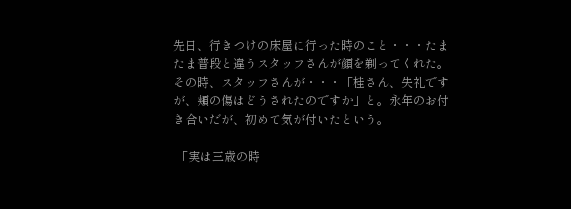先日、行きつけの床屋に行った時のこと・・・たまたま普段と違うスタッフさんが顔を剃ってくれた。その時、スタッフさんが・・・「桂さん、失礼ですが、頬の傷はどうされたのですか」と。永年のお付き合いだが、初めて気が付いたという。

 「実は三歳の時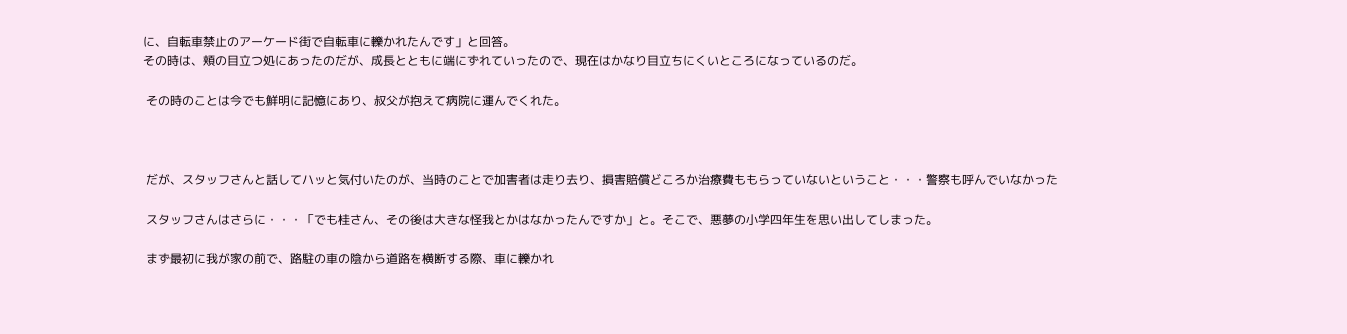に、自転車禁止のアーケード街で自転車に轢かれたんです」と回答。
その時は、頬の目立つ処にあったのだが、成長とともに端にずれていったので、現在はかなり目立ちにくいところになっているのだ。

 その時のことは今でも鮮明に記憶にあり、叔父が抱えて病院に運んでくれた。



 だが、スタッフさんと話してハッと気付いたのが、当時のことで加害者は走り去り、損害賠償どころか治療費ももらっていないということ・・・警察も呼んでいなかった

 スタッフさんはさらに・・・「でも桂さん、その後は大きな怪我とかはなかったんですか」と。そこで、悪夢の小学四年生を思い出してしまった。

 まず最初に我が家の前で、路駐の車の陰から道路を横断する際、車に轢かれ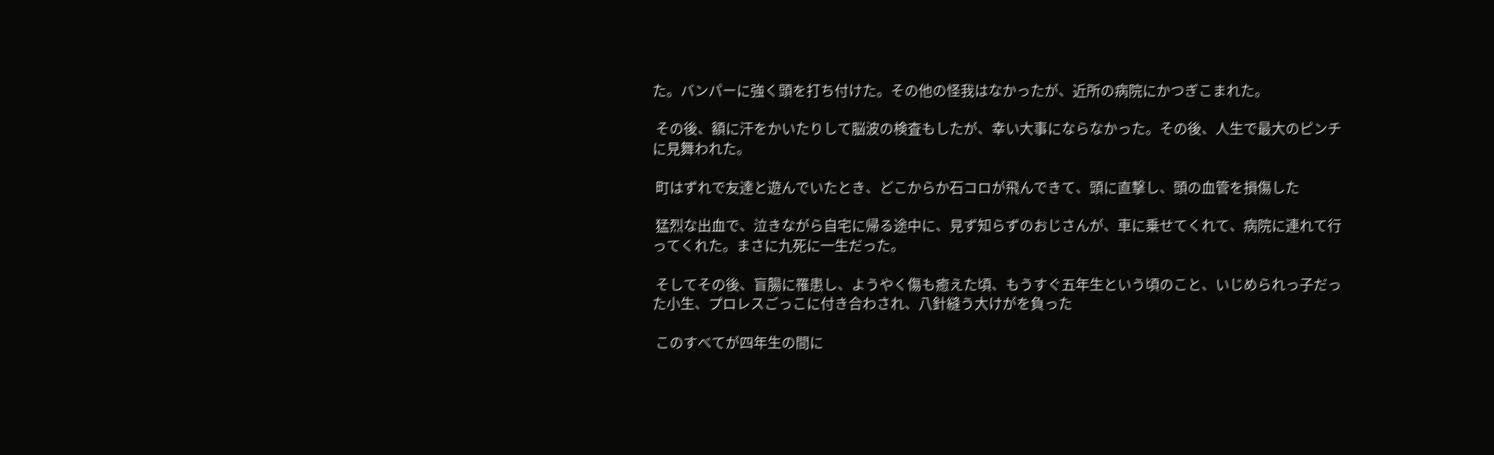た。バンパーに強く頭を打ち付けた。その他の怪我はなかったが、近所の病院にかつぎこまれた。

 その後、額に汗をかいたりして脳波の検査もしたが、幸い大事にならなかった。その後、人生で最大のピンチに見舞われた。

 町はずれで友達と遊んでいたとき、どこからか石コロが飛んできて、頭に直撃し、頭の血管を損傷した

 猛烈な出血で、泣きながら自宅に帰る途中に、見ず知らずのおじさんが、車に乗せてくれて、病院に連れて行ってくれた。まさに九死に一生だった。

 そしてその後、盲腸に罹患し、ようやく傷も癒えた頃、もうすぐ五年生という頃のこと、いじめられっ子だった小生、プロレスごっこに付き合わされ、八針縫う大けがを負った

 このすべてが四年生の間に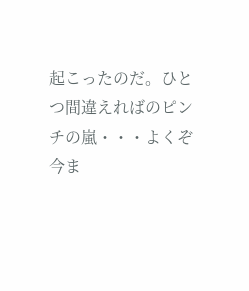起こったのだ。ひとつ間違えればのピンチの嵐・・・よくぞ今ま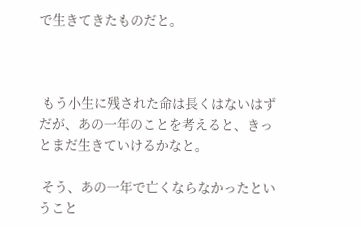で生きてきたものだと。



 もう小生に残された命は長くはないはずだが、あの一年のことを考えると、きっとまだ生きていけるかなと。

 そう、あの一年で亡くならなかったということ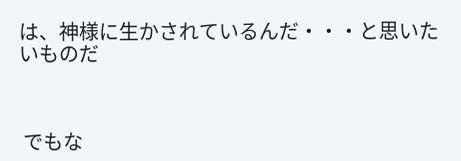は、神様に生かされているんだ・・・と思いたいものだ



 でもな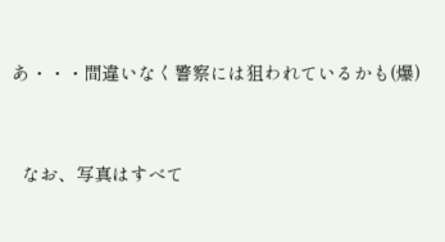あ・・・間違いなく警察には狙われているかも(爆)



  なお、写真はすべて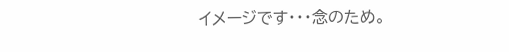イメージです・・・念のため。